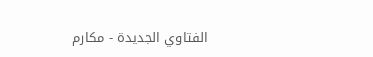الفتاوي الجديدة - مكارم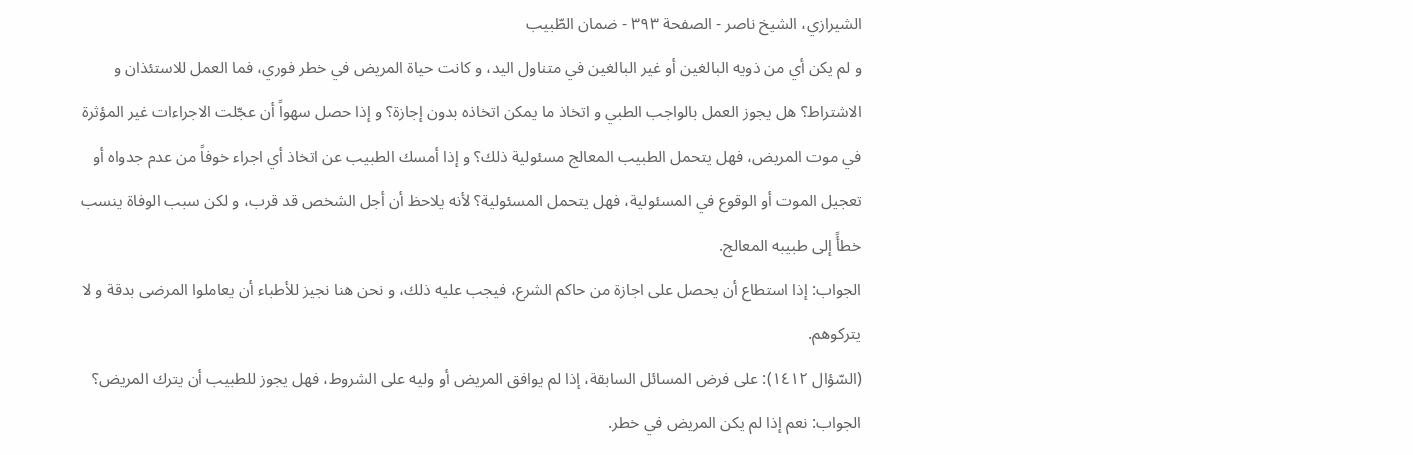الشيرازي، الشيخ ناصر - الصفحة ٣٩٣ - ضمان الطّبيب
و لم يكن أي من ذويه البالغين أو غير البالغين في متناول اليد، و كانت حياة المريض في خطر فوري، فما العمل للاستئذان و الاشتراط؟ هل يجوز العمل بالواجب الطبي و اتخاذ ما يمكن اتخاذه بدون إجازة؟ و إذا حصل سهواً أن عجّلت الاجراءات غير المؤثرة في موت المريض، فهل يتحمل الطبيب المعالج مسئولية ذلك؟ و إذا أمسك الطبيب عن اتخاذ أي اجراء خوفاً من عدم جدواه أو تعجيل الموت أو الوقوع في المسئولية، فهل يتحمل المسئولية؟ لأنه يلاحظ أن أجل الشخص قد قرب، و لكن سبب الوفاة ينسب خطأً إلى طبيبه المعالج.
الجواب: إذا استطاع أن يحصل على اجازة من حاكم الشرع، فيجب عليه ذلك، و نحن هنا نجيز للأطباء أن يعاملوا المرضى بدقة و لا يتركوهم.
(السّؤال ١٤١٢): على فرض المسائل السابقة، إذا لم يوافق المريض أو وليه على الشروط، فهل يجوز للطبيب أن يترك المريض؟
الجواب: نعم إذا لم يكن المريض في خطر.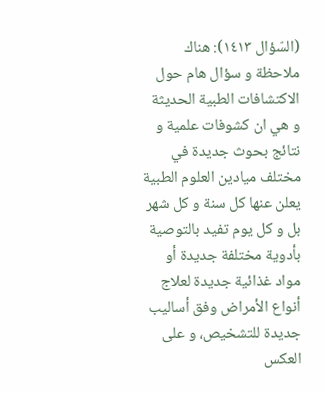(السّؤال ١٤١٣): هناك ملاحظة و سؤال هام حول الاكتشافات الطبية الحديثة و هي ان كشوفات علمية و نتائج بحوث جديدة في مختلف ميادين العلوم الطبية يعلن عنها كل سنة و كل شهر بل و كل يوم تفيد بالتوصية بأدوية مختلفة جديدة أو مواد غذائية جديدة لعلاج أنواع الأمراض وفق أساليب جديدة للتشخيص، و على العكس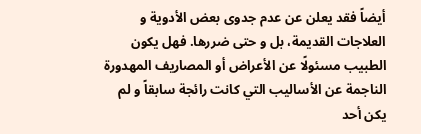أيضاً فقد يعلن عن عدم جدوى بعض الأدوية و العلاجات القديمة، بل و حتى ضررها. فهل يكون الطبيب مسئولًا عن الأعراض أو المصاريف المهدورة الناجمة عن الأساليب التي كانت رائجة سابقاً و لم يكن أحد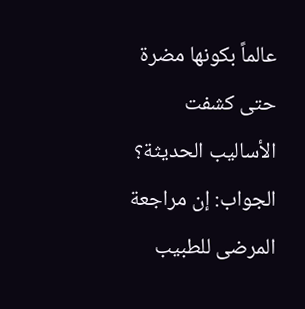عالماً بكونها مضرة حتى كشفت الأساليب الحديثة؟
الجواب: إن مراجعة المرضى للطبيب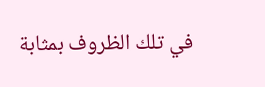في تلك الظروف بمثابة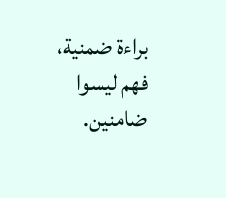براءة ضمنية، فهم ليسوا ضامنين.